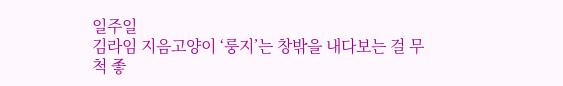일주일
김라임 지음고양이 ‘룽지’는 창밖을 내다보는 걸 무척 좋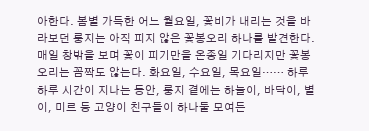아한다. 봄볕 가득한 어느 월요일, 꽃비가 내리는 것을 바라보던 룽지는 아직 피지 않은 꽃봉오리 하나를 발견한다. 매일 창밖을 보며 꽃이 피기만을 온종일 기다리지만 꽃봉오리는 꼼짝도 않는다. 화요일, 수요일, 목요일…… 하루하루 시간이 지나는 동안, 룽지 곁에는 하늘이, 바닥이, 별이, 미르 등 고양이 친구들이 하나둘 모여든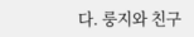다. 룽지와 친구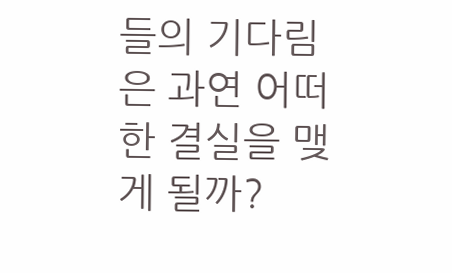들의 기다림은 과연 어떠한 결실을 맺게 될까?